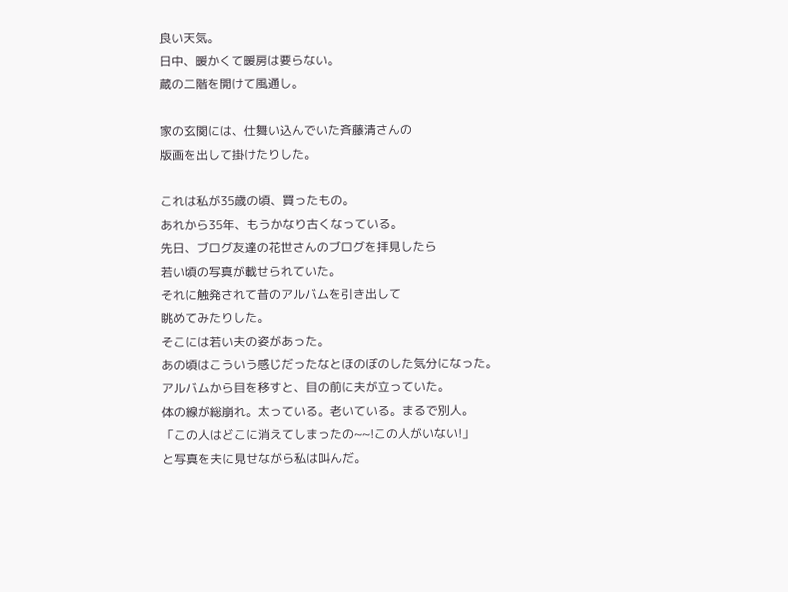良い天気。
日中、暖かくて暖房は要らない。
蔵の二階を開けて風通し。

家の玄関には、仕舞い込んでいた斉藤清さんの
版画を出して掛けたりした。

これは私が35歳の頃、買ったもの。
あれから35年、もうかなり古くなっている。
先日、ブログ友達の花世さんのブログを拝見したら
若い頃の写真が載せられていた。
それに触発されて昔のアルバムを引き出して
眺めてみたりした。
そこには若い夫の姿があった。
あの頃はこういう感じだったなとほのぼのした気分になった。
アルバムから目を移すと、目の前に夫が立っていた。
体の線が総崩れ。太っている。老いている。まるで別人。
「この人はどこに消えてしまったの~~!この人がいない!」
と写真を夫に見せながら私は叫んだ。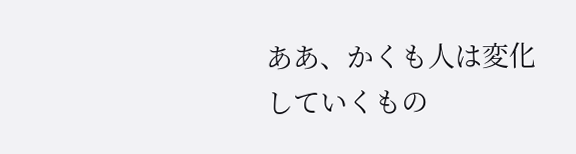ああ、かくも人は変化していくもの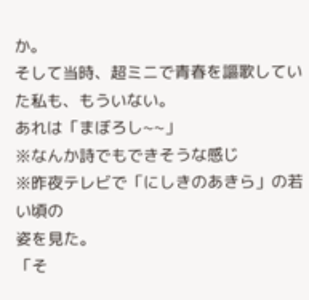か。
そして当時、超ミニで青春を謳歌していた私も、もういない。
あれは「まぼろし~~」
※なんか詩でもできそうな感じ
※昨夜テレビで「にしきのあきら」の若い頃の
姿を見た。
「そ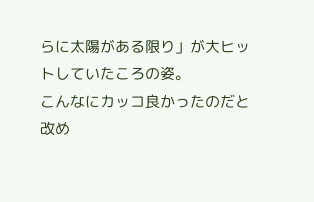らに太陽がある限り」が大ヒットしていたころの姿。
こんなにカッコ良かったのだと改め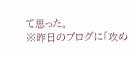て思った。
※昨日のブログに「攻め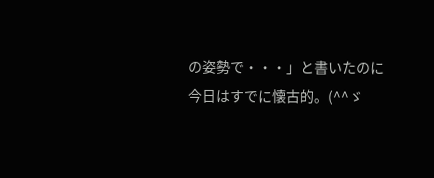の姿勢で・・・」と書いたのに
今日はすでに懐古的。(^^ゞ